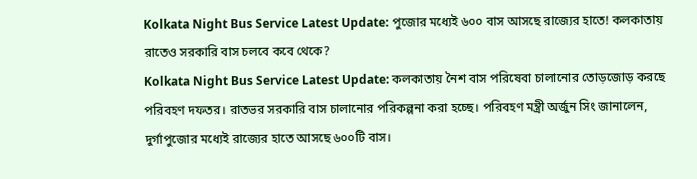Kolkata Night Bus Service Latest Update: পুজোর মধ্যেই ৬০০ বাস আসছে রাজ্যের হাতে! কলকাতায় রাতেও সরকারি বাস চলবে কবে থেকে?
Kolkata Night Bus Service Latest Update: কলকাতায় নৈশ বাস পরিষেবা চালানোর তোড়জোড় করছে পরিবহণ দফতর। রাতভর সরকারি বাস চালানোর পরিকল্পনা করা হচ্ছে। পরিবহণ মন্ত্রী অর্জুন সিং জানালেন, দুর্গাপুজোর মধ্যেই রাজ্যের হাতে আসছে ৬০০টি বাস।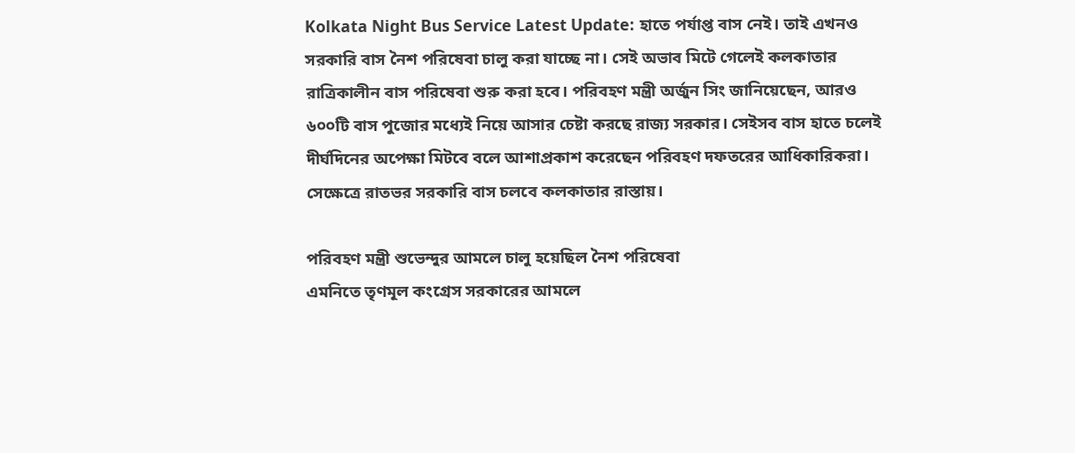Kolkata Night Bus Service Latest Update: হাতে পর্যাপ্ত বাস নেই। তাই এখনও সরকারি বাস নৈশ পরিষেবা চালু করা যাচ্ছে না। সেই অভাব মিটে গেলেই কলকাতার রাত্রিকালীন বাস পরিষেবা শুরু করা হবে। পরিবহণ মন্ত্রী অর্জুন সিং জানিয়েছেন, আরও ৬০০টি বাস পুজোর মধ্যেই নিয়ে আসার চেষ্টা করছে রাজ্য সরকার। সেইসব বাস হাতে চলেই দীর্ঘদিনের অপেক্ষা মিটবে বলে আশাপ্রকাশ করেছেন পরিবহণ দফতরের আধিকারিকরা। সেক্ষেত্রে রাতভর সরকারি বাস চলবে কলকাতার রাস্তায়।

পরিবহণ মন্ত্রী শুভেন্দুর আমলে চালু হয়েছিল নৈশ পরিষেবা
এমনিতে তৃণমূল কংগ্রেস সরকারের আমলে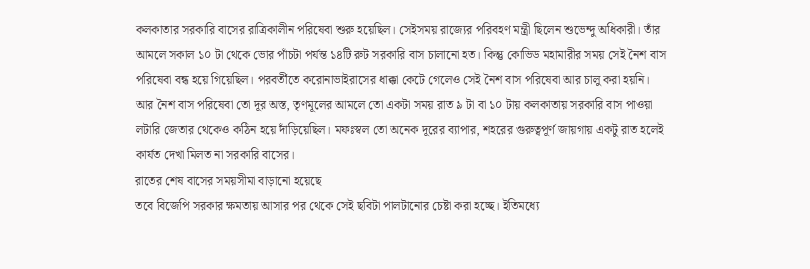কলকাতার সরকারি বাসের রাত্রিকালীন পরিষেবা শুরু হয়েছিল। সেইসময় রাজ্যের পরিবহণ মন্ত্রী ছিলেন শুভেন্দু অধিকারী। তাঁর আমলে সকাল ১০ টা থেকে ভোর পাঁচটা পর্যন্ত ১৪টি রুট সরকারি বাস চালানো হত। কিন্তু কোভিড মহামারীর সময় সেই নৈশ বাস পরিষেবা বন্ধ হয়ে গিয়েছিল। পরবর্তীতে করোনাভাইরাসের ধাক্কা কেটে গেলেও সেই নৈশ বাস পরিষেবা আর চালু করা হয়নি।
আর নৈশ বাস পরিষেবা তো দূর অস্ত, তৃণমূলের আমলে তো একটা সময় রাত ৯ টা বা ১০ টায় কলকাতায় সরকারি বাস পাওয়া লটারি জেতার থেকেও কঠিন হয়ে দাঁড়িয়েছিল। মফঃস্বল তো অনেক দূরের ব্যাপার, শহরের গুরুত্বপূর্ণ জায়গায় একটু রাত হলেই কার্যত দেখা মিলত না সরকারি বাসের।
রাতের শেষ বাসের সময়সীমা বাড়ানো হয়েছে
তবে বিজেপি সরকার ক্ষমতায় আসার পর থেকে সেই ছবিটা পালটানোর চেষ্টা করা হচ্ছে। ইতিমধ্যে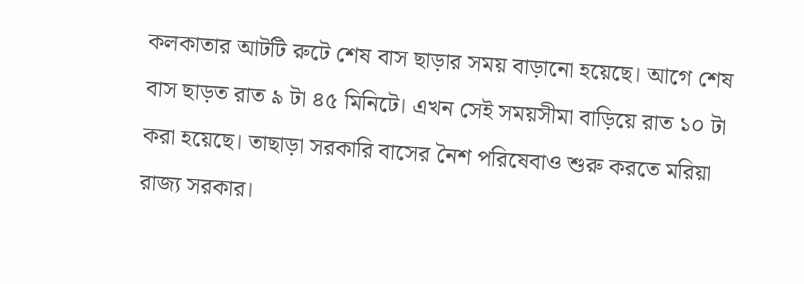কলকাতার আটটি রুটে শেষ বাস ছাড়ার সময় বাড়ানো হয়েছে। আগে শেষ বাস ছাড়ত রাত ৯ টা ৪৫ মিনিটে। এখন সেই সময়সীমা বাড়িয়ে রাত ১০ টা করা হয়েছে। তাছাড়া সরকারি বাসের নৈশ পরিষেবাও শুরু করতে মরিয়া রাজ্য সরকার।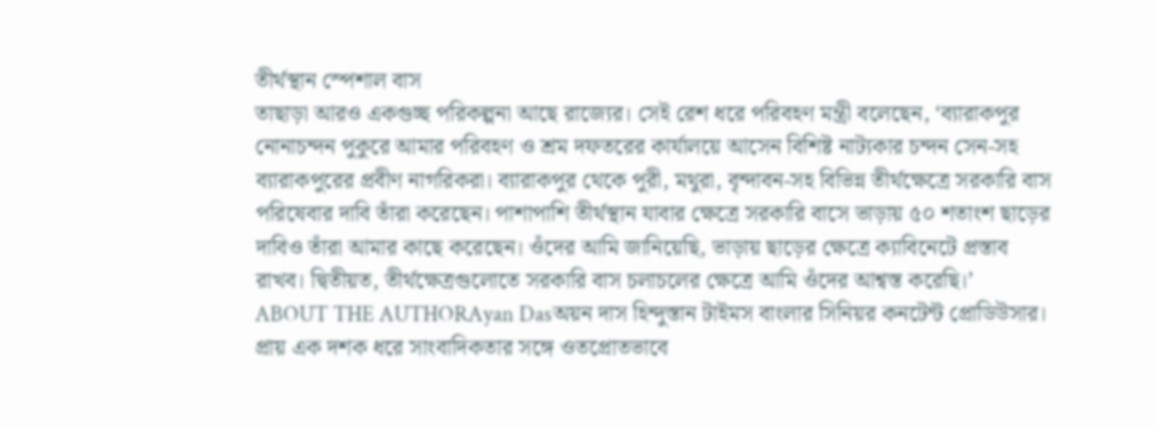তীর্থস্থান স্পেশাল বাস
তাছাড়া আরও একগুচ্ছ পরিকল্পনা আছে রাজ্যের। সেই রেশ ধরে পরিবহণ মন্ত্রী বলেছেন, ‘ব্যারাকপুর নোনাচন্দন পুকুরে আমার পরিবহণ ও শ্রম দফতরের কার্যালয়ে আসেন বিশিষ্ট নাট্যকার চন্দন সেন-সহ ব্যারাকপুরের প্রবীণ নাগরিকরা। ব্যারাকপুর থেকে পুরী, মথুরা, বৃন্দাবন-সহ বিভিন্ন তীর্থক্ষেত্রে সরকারি বাস পরিষেবার দাবি তাঁরা করেছেন। পাশাপাশি তীর্থস্থান যাবার ক্ষেত্রে সরকারি বাসে ভাড়ায় ৫০ শতাংশ ছাড়ের দাবিও তাঁরা আমার কাছে করেছেন। ওঁদের আমি জানিয়েছি, ভাড়ায় ছাড়ের ক্ষেত্রে ক্যাবিনেটে প্রস্তাব রাখব। দ্বিতীয়ত, তীর্থক্ষেত্রগুলোতে সরকারি বাস চলাচলের ক্ষেত্রে আমি ওঁদের আশ্বস্ত করেছি।’
ABOUT THE AUTHORAyan Dasঅয়ন দাস হিন্দুস্তান টাইমস বাংলার সিনিয়র কনটেন্ট প্রোডিউসার। প্রায় এক দশক ধরে সাংবাদিকতার সঙ্গে ওতপ্রোতভাবে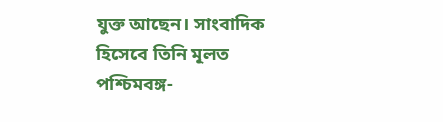যুক্ত আছেন। সাংবাদিক হিসেবে তিনি মূলত পশ্চিমবঙ্গ-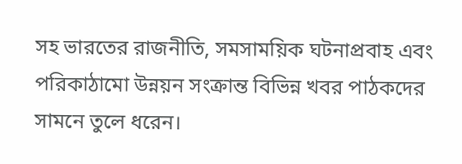সহ ভারতের রাজনীতি, সমসাময়িক ঘটনাপ্রবাহ এবং পরিকাঠামো উন্নয়ন সংক্রান্ত বিভিন্ন খবর পাঠকদের সামনে তুলে ধরেন।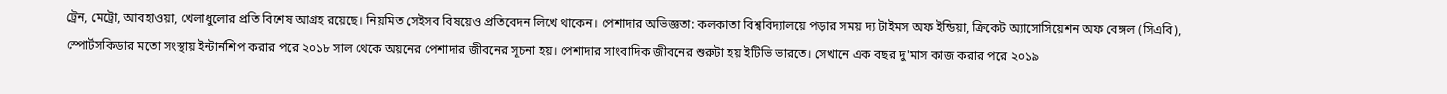ট্রেন, মেট্রো, আবহাওয়া, খেলাধুলোর প্রতি বিশেষ আগ্রহ রয়েছে। নিয়মিত সেইসব বিষয়েও প্রতিবেদন লিখে থাকেন। পেশাদার অভিজ্ঞতা: কলকাতা বিশ্ববিদ্যালয়ে পড়ার সময় দ্য টাইমস অফ ইন্ডিয়া, ক্রিকেট অ্যাসোসিয়েশন অফ বেঙ্গল (সিএবি), স্পোর্টসকিডার মতো সংস্থায় ইন্টার্নশিপ করার পরে ২০১৮ সাল থেকে অয়নের পেশাদার জীবনের সূচনা হয়। পেশাদার সাংবাদিক জীবনের শুরুটা হয় ইটিভি ভারতে। সেখানে এক বছর দু'মাস কাজ করার পরে ২০১৯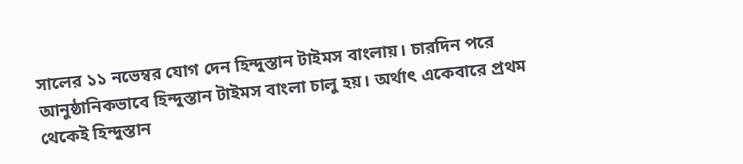সালের ১১ নভেম্বর যোগ দেন হিন্দুস্তান টাইমস বাংলায়। চারদিন পরে আনুষ্ঠানিকভাবে হিন্দুস্তান টাইমস বাংলা চালু হয়। অর্থাৎ একেবারে প্রথম থেকেই হিন্দুস্তান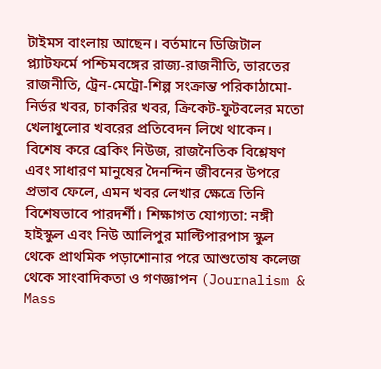টাইমস বাংলায় আছেন। বর্তমানে ডিজিটাল প্ল্যাটফর্মে পশ্চিমবঙ্গের রাজ্য-রাজনীতি, ভারতের রাজনীতি, ট্রেন-মেট্রো-শিল্প সংক্রান্ত পরিকাঠামো-নির্ভর খবর, চাকরির খবর, ক্রিকেট-ফুটবলের মতো খেলাধুলোর খবরের প্রতিবেদন লিখে থাকেন। বিশেষ করে ব্রেকিং নিউজ, রাজনৈতিক বিশ্লেষণ এবং সাধারণ মানুষের দৈনন্দিন জীবনের উপরে প্রভাব ফেলে, এমন খবর লেখার ক্ষেত্রে তিনি বিশেষভাবে পারদর্শী। শিক্ষাগত যোগ্যতা: নঙ্গী হাইস্কুল এবং নিউ আলিপুর মাল্টিপারপাস স্কুল থেকে প্রাথমিক পড়াশোনার পরে আশুতোষ কলেজ থেকে সাংবাদিকতা ও গণজ্ঞাপন (Journalism & Mass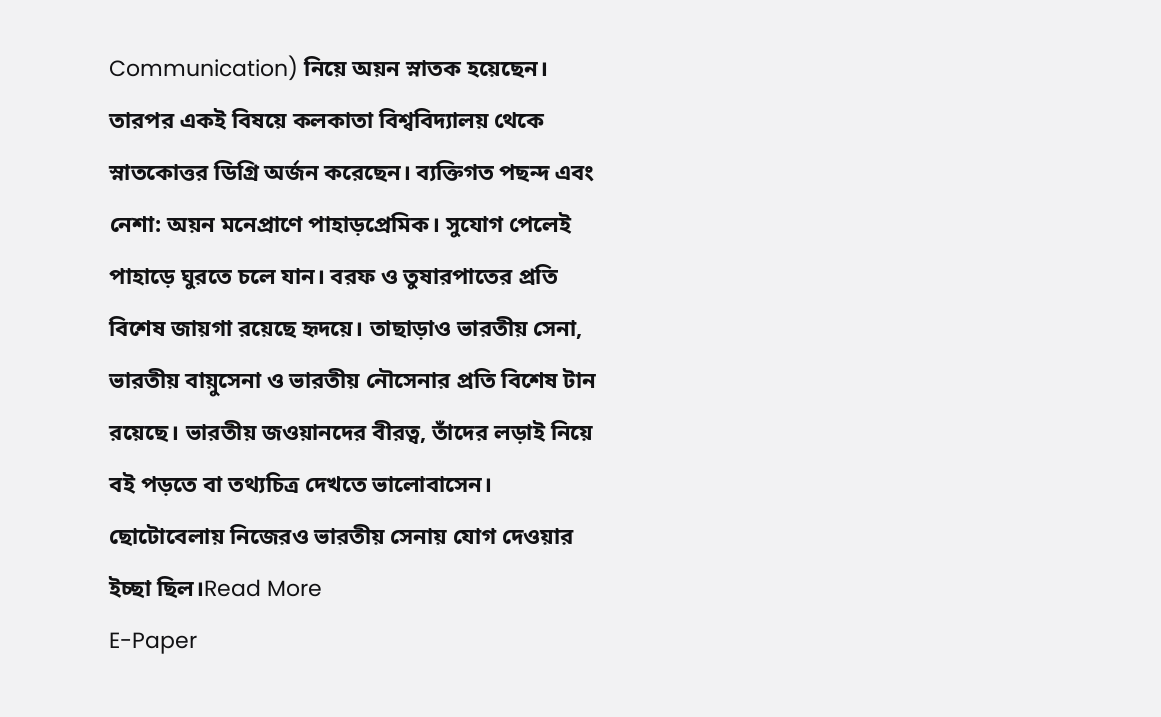Communication) নিয়ে অয়ন স্নাতক হয়েছেন। তারপর একই বিষয়ে কলকাতা বিশ্ববিদ্যালয় থেকে স্নাতকোত্তর ডিগ্রি অর্জন করেছেন। ব্যক্তিগত পছন্দ এবং নেশা: অয়ন মনেপ্রাণে পাহাড়প্রেমিক। সুযোগ পেলেই পাহাড়ে ঘুরতে চলে যান। বরফ ও তুষারপাতের প্রতি বিশেষ জায়গা রয়েছে হৃদয়ে। তাছাড়াও ভারতীয় সেনা, ভারতীয় বায়ুসেনা ও ভারতীয় নৌসেনার প্রতি বিশেষ টান রয়েছে। ভারতীয় জওয়ানদের বীরত্ব, তাঁদের লড়াই নিয়ে বই পড়তে বা তথ্যচিত্র দেখতে ভালোবাসেন। ছোটোবেলায় নিজেরও ভারতীয় সেনায় যোগ দেওয়ার ইচ্ছা ছিল।Read More
E-Paper